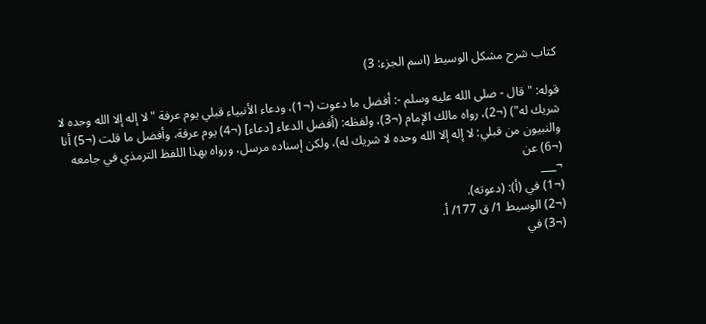كتاب شرح مشكل الوسيط (اسم الجزء: 3)

قوله: "قال - صلى الله عليه وسلم -: أفضل ما دعوت (¬1)، ودعاء الأنبياء قبلي يوم عرفة "لا إله إلا الله وحده لا شريك له") (¬2)، رواه مالك الإمام (¬3)، ولفظه: (أفضل الدعاء [دعاء] (¬4) يوم عرفة، وأفضل ما قلت (¬5) أنا والنبيون من قبلي: لا إله إلا الله وحده لا شريك له)، ولكن إسناده مرسل، ورواه بهذا اللفظ الترمذي في جامعه (¬6) عن
¬___
(¬1) في (أ): (دعوته).
(¬2) الوسيط 1/ ق 177/ أ.
(¬3) في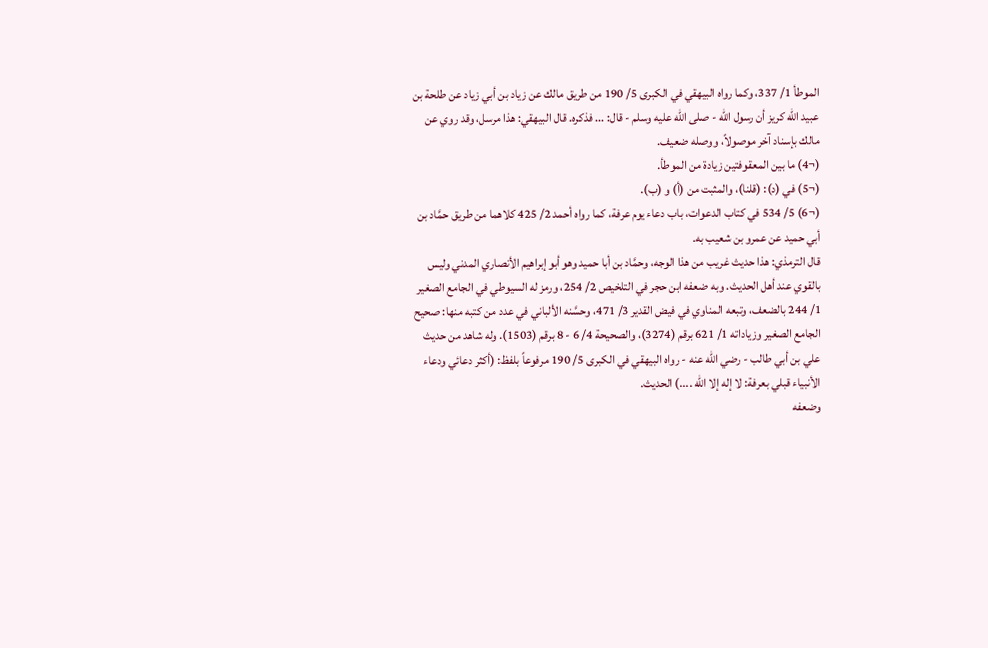الموطأ 1/ 337، وكما رواه البيهقي في الكبرى 5/ 190 من طريق مالك عن زياد بن أبي زياد عن طلحة بن عبيد الله كريز أن رسول الله - صلى الله عليه وسلم - قال: ... فذكره. قال البيهقي: هذا مرسل، وقد روي عن مالك بإسناد آخر موصولاً، ووصله ضعيف.
(¬4) ما بين المعقوفتين زيادة من الموطأ.
(¬5) في (د): (قلنا)، والمثبت من (أ) و (ب).
(¬6) 5/ 534 في كتاب الدعوات، باب دعاء يوم عرفة، كما رواه أحمد 2/ 425 كلاهما من طريق حمَّاد بن أبي حميد عن عمرو بن شعيب به.
قال الترمذي: هذا حديث غريب من هذا الوجه، وحمَّاد بن أبا حميد وهو أبو إبراهيم الأنصاري المدني وليس بالقوي عند أهل الحديث. وبه ضعفه ابن حجر في التلخيص 2/ 254، ورمز له السيوطي في الجامع الصغير 1/ 244 بالضعف، وتبعه المناوي في فيض القدير 3/ 471، وحسَّنه الألباني في عدد من كتبه منها: صحيح الجامع الصغير وزياداته 1/ 621 برقم (3274)، والصحيحة 4/ 6 - 8 برقم (1503). وله شاهد من حديث علي بن أبي طالب - رضي الله عنه - رواه البيهقي في الكبرى 5/ 190 مرفوعاً بلفظ: (أكثر دعائي ودعاء الأنبياء قبلي بعرفة: لا إله إلا الله ....) الحديث.
وضعفه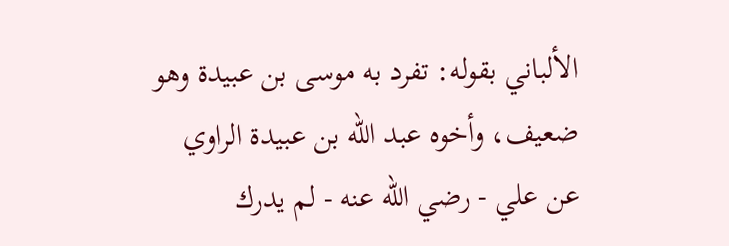الألباني بقوله: تفرد به موسى بن عبيدة وهو ضعيف، وأخوه عبد الله بن عبيدة الراوي عن علي - رضي الله عنه - لم يدرك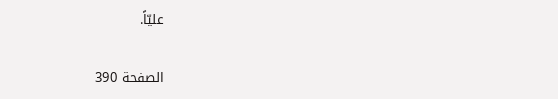عليّاً.

الصفحة 390